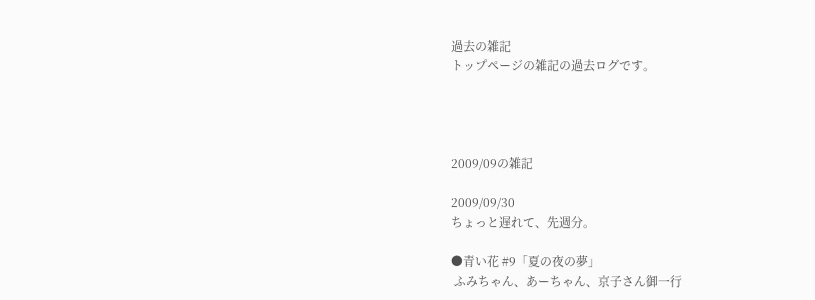過去の雑記
トップページの雑記の過去ログです。




2009/09の雑記

2009/09/30
ちょっと遅れて、先週分。

●青い花 #9「夏の夜の夢」
 ふみちゃん、あーちゃん、京子さん御一行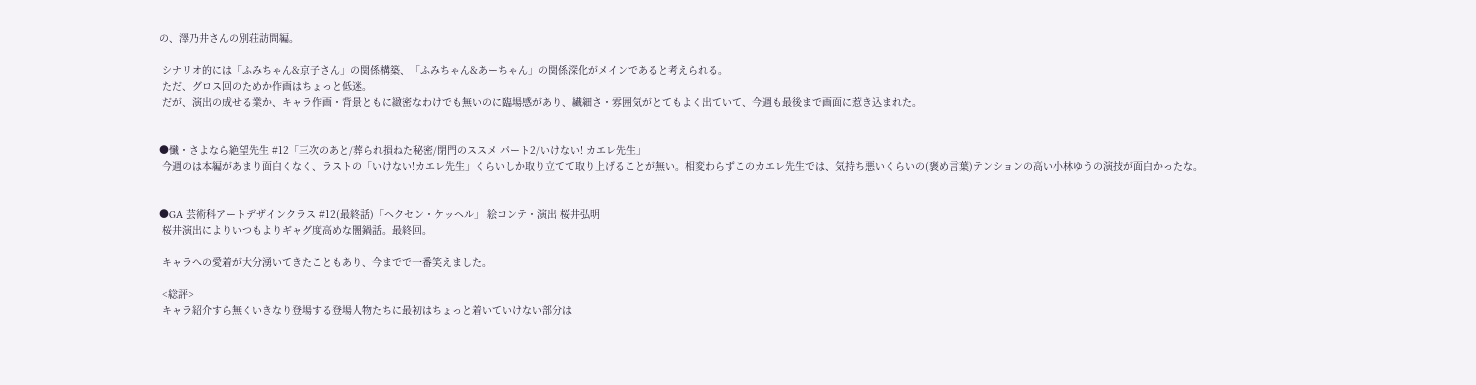の、澤乃井さんの別荘訪問編。

 シナリオ的には「ふみちゃん&京子さん」の関係構築、「ふみちゃん&あーちゃん」の関係深化がメインであると考えられる。
 ただ、グロス回のためか作画はちょっと低迷。
 だが、演出の成せる業か、キャラ作画・背景ともに緻密なわけでも無いのに臨場感があり、繊細さ・雰囲気がとてもよく出ていて、今週も最後まで画面に惹き込まれた。


●懺・さよなら絶望先生 #12「三次のあと/葬られ損ねた秘密/閉門のススメ パート2/いけない! カエレ先生」
 今週のは本編があまり面白くなく、ラストの「いけない!カエレ先生」くらいしか取り立てて取り上げることが無い。相変わらずこのカエレ先生では、気持ち悪いくらいの(褒め言葉)テンションの高い小林ゆうの演技が面白かったな。


●GA 芸術科アートデザインクラス #12(最終話)「ヘクセン・ケッヘル」 絵コンテ・演出 桜井弘明
 桜井演出によりいつもよりギャグ度高めな闇鍋話。最終回。

 キャラへの愛着が大分湧いてきたこともあり、今までで一番笑えました。

 <総評>
 キャラ紹介すら無くいきなり登場する登場人物たちに最初はちょっと着いていけない部分は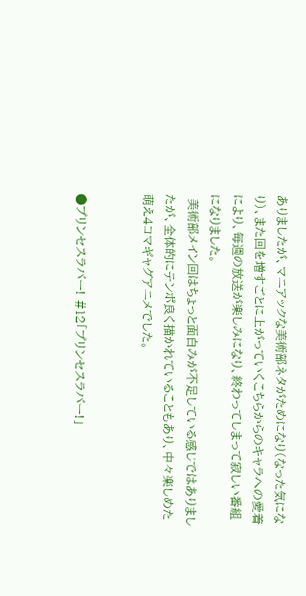ありましたが、マニアックな美術部ネタがためになり(なった気になり)、また回を増すごとに上がっていくこちらからのキャラへの愛着により、毎週の放送が楽しみになり、終わってしまって寂しい番組になりました。
 美術部メイン回はちょっと面白みが不足している感じではありましたが、全体的にテンポ良く描かれていることもあり、中々楽しめた萌え4コマギャグアニメでした。


●プリンセスラバー! #12「プリンセスラバー!」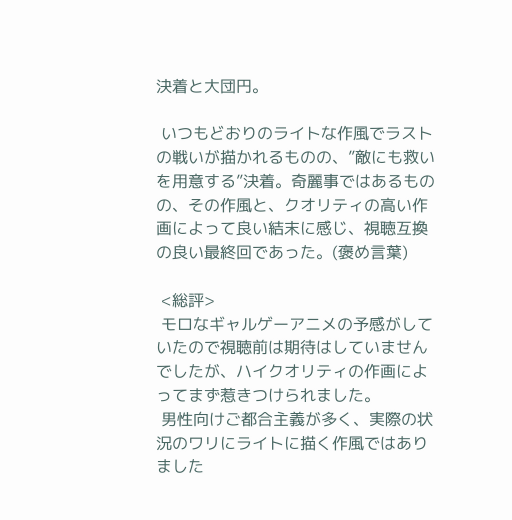決着と大団円。

 いつもどおりのライトな作風でラストの戦いが描かれるものの、”敵にも救いを用意する”決着。奇麗事ではあるものの、その作風と、クオリティの高い作画によって良い結末に感じ、視聴互換の良い最終回であった。(褒め言葉)

 <総評>
 モロなギャルゲーアニメの予感がしていたので視聴前は期待はしていませんでしたが、ハイクオリティの作画によってまず惹きつけられました。
 男性向けご都合主義が多く、実際の状況のワリにライトに描く作風ではありました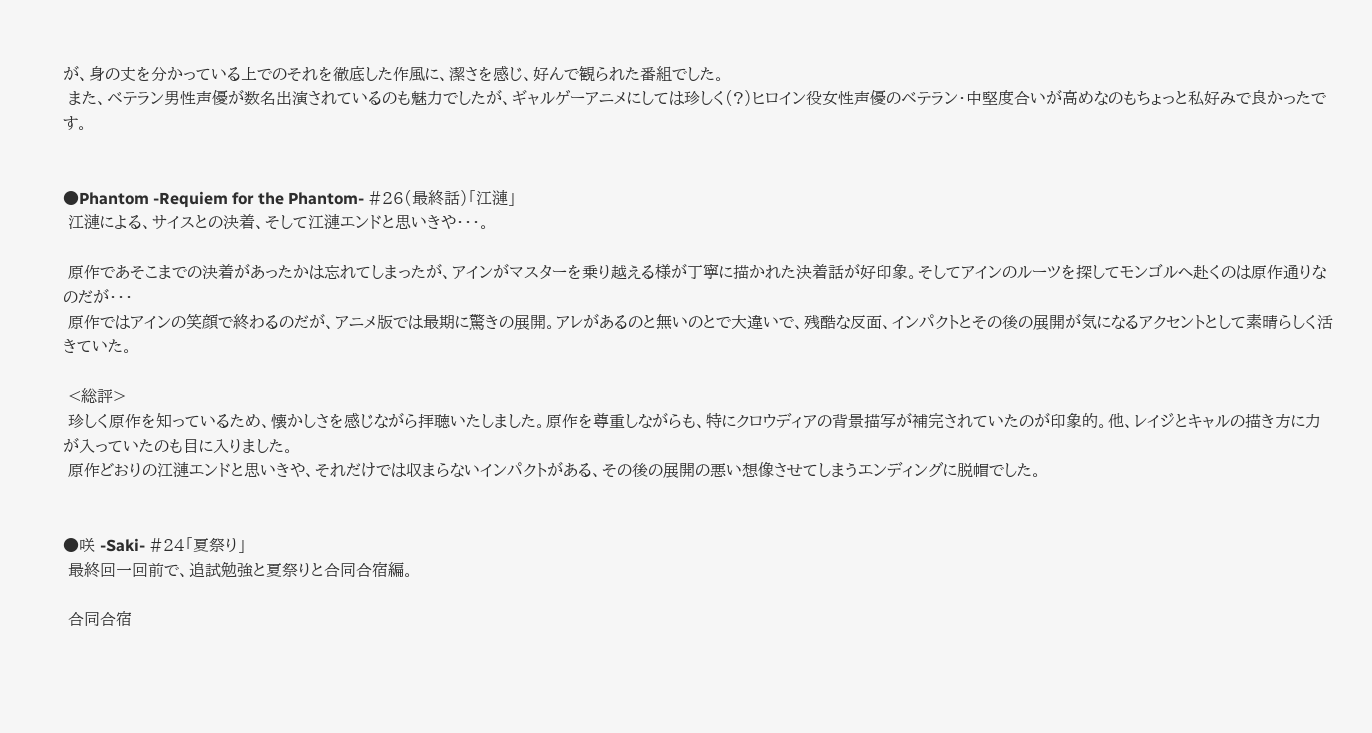が、身の丈を分かっている上でのそれを徹底した作風に、潔さを感じ、好んで観られた番組でした。
 また、ベテラン男性声優が数名出演されているのも魅力でしたが、ギャルゲーアニメにしては珍しく(?)ヒロイン役女性声優のベテラン・中堅度合いが高めなのもちょっと私好みで良かったです。


●Phantom -Requiem for the Phantom- #26(最終話)「江漣」
 江漣による、サイスとの決着、そして江漣エンドと思いきや・・・。

 原作であそこまでの決着があったかは忘れてしまったが、アインがマスターを乗り越える様が丁寧に描かれた決着話が好印象。そしてアインのルーツを探してモンゴルへ赴くのは原作通りなのだが・・・
 原作ではアインの笑顔で終わるのだが、アニメ版では最期に驚きの展開。アレがあるのと無いのとで大違いで、残酷な反面、インパクトとその後の展開が気になるアクセントとして素晴らしく活きていた。

 <総評>
 珍しく原作を知っているため、懐かしさを感じながら拝聴いたしました。原作を尊重しながらも、特にクロウディアの背景描写が補完されていたのが印象的。他、レイジとキャルの描き方に力が入っていたのも目に入りました。
 原作どおりの江漣エンドと思いきや、それだけでは収まらないインパクトがある、その後の展開の悪い想像させてしまうエンディングに脱帽でした。


●咲 -Saki- #24「夏祭り」
 最終回一回前で、追試勉強と夏祭りと合同合宿編。

 合同合宿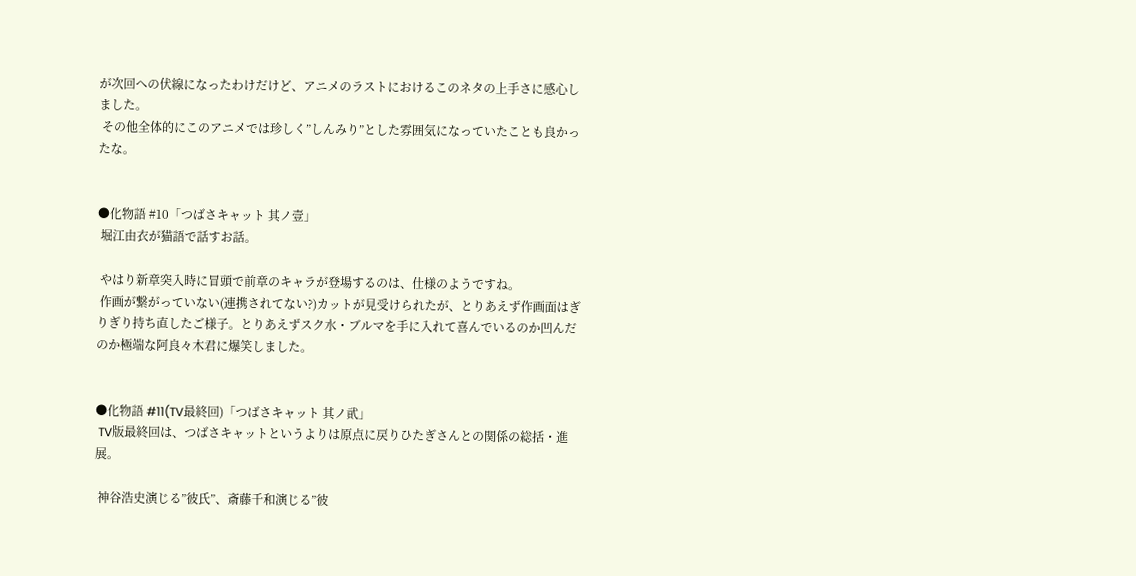が次回への伏線になったわけだけど、アニメのラストにおけるこのネタの上手さに感心しました。
 その他全体的にこのアニメでは珍しく”しんみり”とした雰囲気になっていたことも良かったな。


●化物語 #10「つばさキャット 其ノ壹」
 堀江由衣が猫語で話すお話。

 やはり新章突入時に冒頭で前章のキャラが登場するのは、仕様のようですね。
 作画が繋がっていない(連携されてない?)カットが見受けられたが、とりあえず作画面はぎりぎり持ち直したご様子。とりあえずスク水・ブルマを手に入れて喜んでいるのか凹んだのか極端な阿良々木君に爆笑しました。


●化物語 #11(TV最終回)「つばさキャット 其ノ貮」
 TV版最終回は、つばさキャットというよりは原点に戻りひたぎさんとの関係の総括・進展。

 神谷浩史演じる”彼氏”、斎藤千和演じる”彼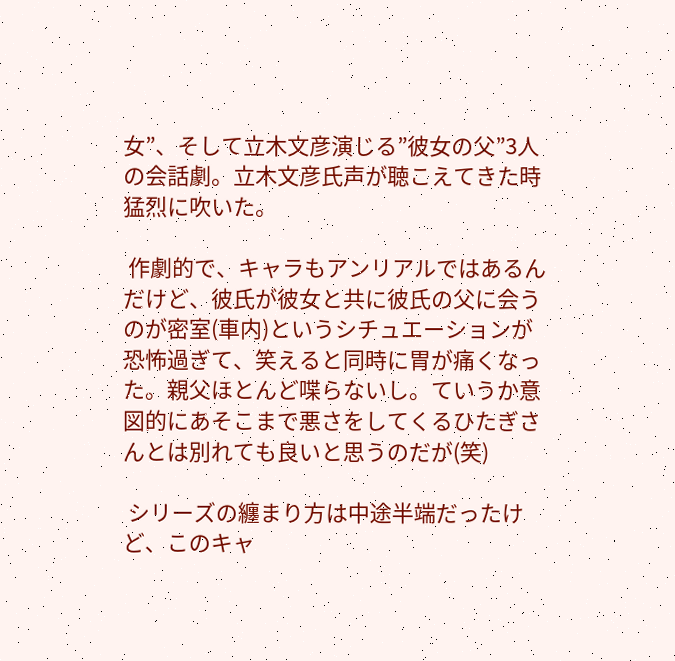女”、そして立木文彦演じる”彼女の父”3人の会話劇。立木文彦氏声が聴こえてきた時猛烈に吹いた。

 作劇的で、キャラもアンリアルではあるんだけど、彼氏が彼女と共に彼氏の父に会うのが密室(車内)というシチュエーションが恐怖過ぎて、笑えると同時に胃が痛くなった。親父ほとんど喋らないし。ていうか意図的にあそこまで悪さをしてくるひたぎさんとは別れても良いと思うのだが(笑)

 シリーズの纏まり方は中途半端だったけど、このキャ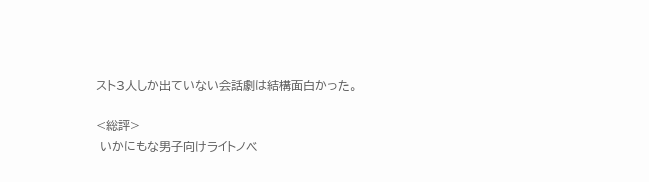スト3人しか出ていない会話劇は結構面白かった。

<総評>
 いかにもな男子向けライトノベ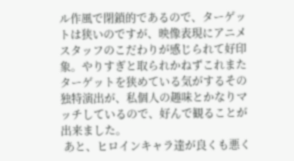ル作風で閉鎖的であるので、ターゲットは狭いのですが、映像表現にアニメスタッフのこだわりが感じられて好印象。やりすぎと取られかねずこれまたターゲットを狭めている気がするその独特演出が、私個人の趣味とかなりマッチしているので、好んで観ることが出来ました。
 あと、ヒロインキャラ達が良くも悪く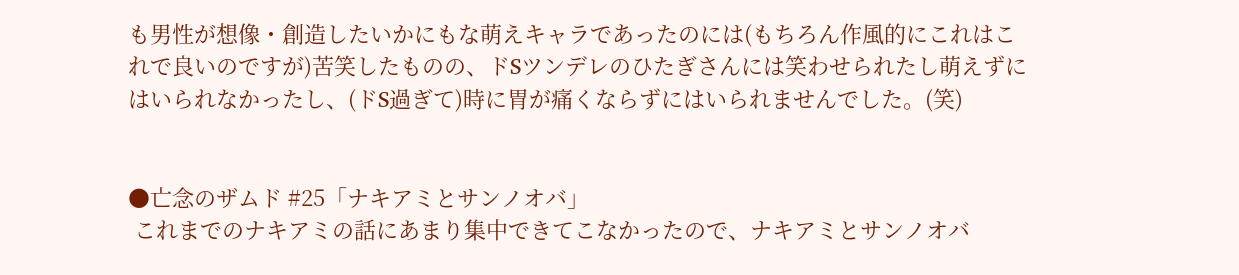も男性が想像・創造したいかにもな萌えキャラであったのには(もちろん作風的にこれはこれで良いのですが)苦笑したものの、ドSツンデレのひたぎさんには笑わせられたし萌えずにはいられなかったし、(ドS過ぎて)時に胃が痛くならずにはいられませんでした。(笑)


●亡念のザムド #25「ナキアミとサンノオバ」
 これまでのナキアミの話にあまり集中できてこなかったので、ナキアミとサンノオバ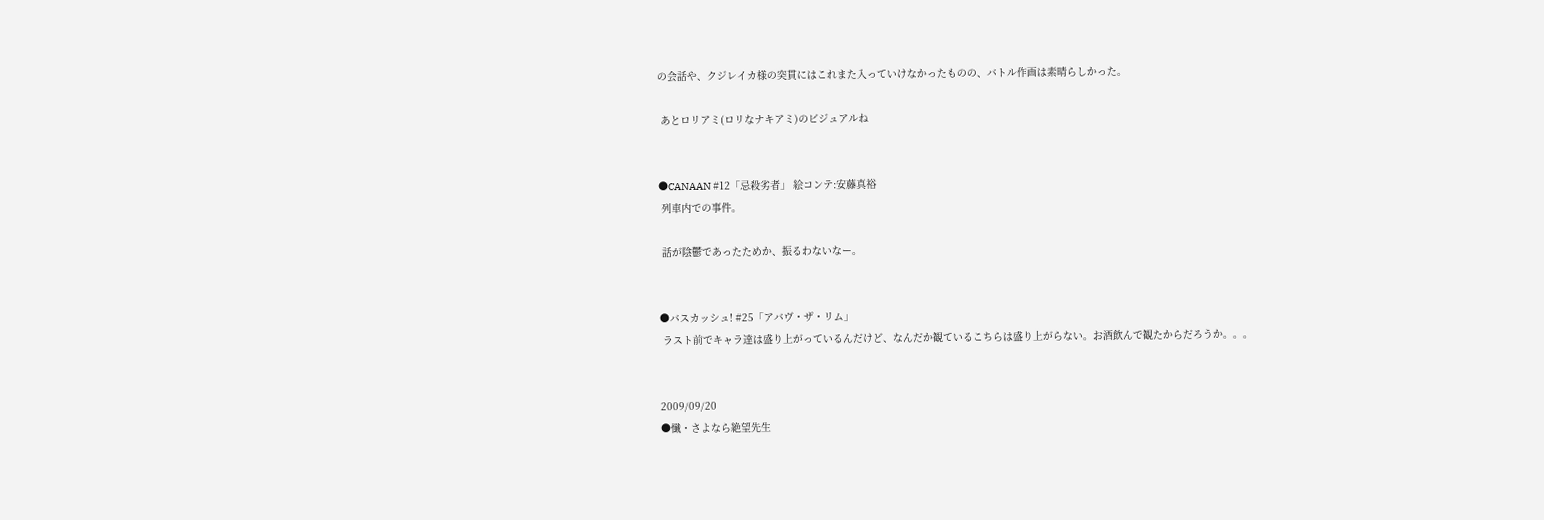の会話や、クジレイカ様の突貫にはこれまた入っていけなかったものの、バトル作画は素晴らしかった。

 あとロリアミ(ロリなナキアミ)のビジュアルね


●CANAAN #12「忌殺劣者」 絵コンテ:安藤真裕
 列車内での事件。

 話が陰鬱であったためか、振るわないなー。


●バスカッシュ! #25「アバヴ・ザ・リム」
 ラスト前でキャラ達は盛り上がっているんだけど、なんだか観ているこちらは盛り上がらない。お酒飲んで観たからだろうか。。。


2009/09/20
●懺・さよなら絶望先生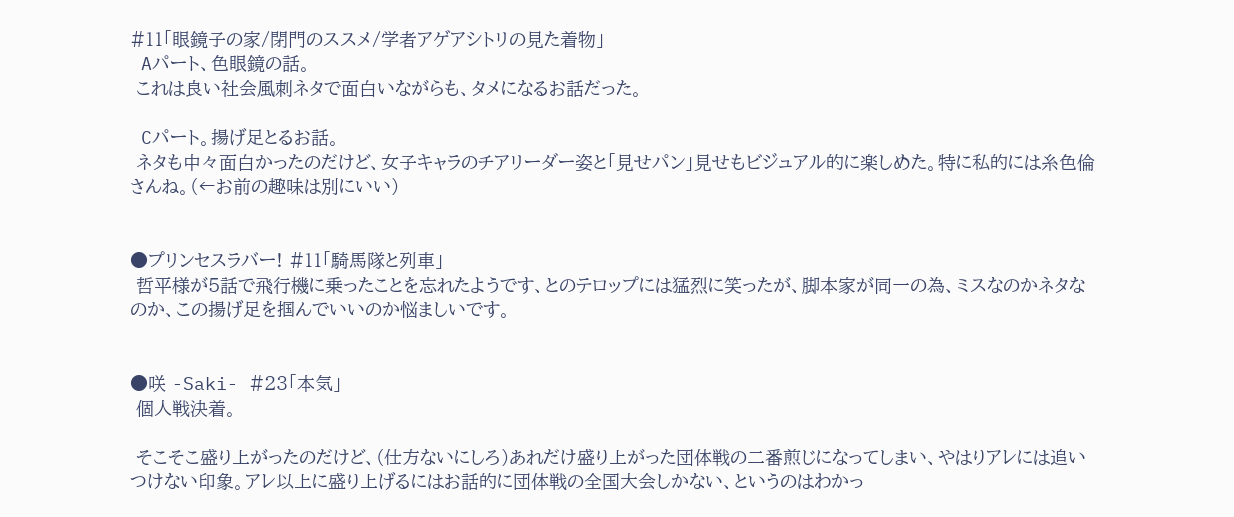#11「眼鏡子の家/閉門のススメ/学者アゲアシトリの見た着物」
 Aパート、色眼鏡の話。
 これは良い社会風刺ネタで面白いながらも、タメになるお話だった。

 Cパート。揚げ足とるお話。
 ネタも中々面白かったのだけど、女子キャラのチアリーダー姿と「見せパン」見せもビジュアル的に楽しめた。特に私的には糸色倫さんね。(←お前の趣味は別にいい)


●プリンセスラバー! #11「騎馬隊と列車」
 哲平様が5話で飛行機に乗ったことを忘れたようです、とのテロップには猛烈に笑ったが、脚本家が同一の為、ミスなのかネタなのか、この揚げ足を掴んでいいのか悩ましいです。


●咲 -Saki- #23「本気」
 個人戦決着。

 そこそこ盛り上がったのだけど、(仕方ないにしろ)あれだけ盛り上がった団体戦の二番煎じになってしまい、やはりアレには追いつけない印象。アレ以上に盛り上げるにはお話的に団体戦の全国大会しかない、というのはわかっ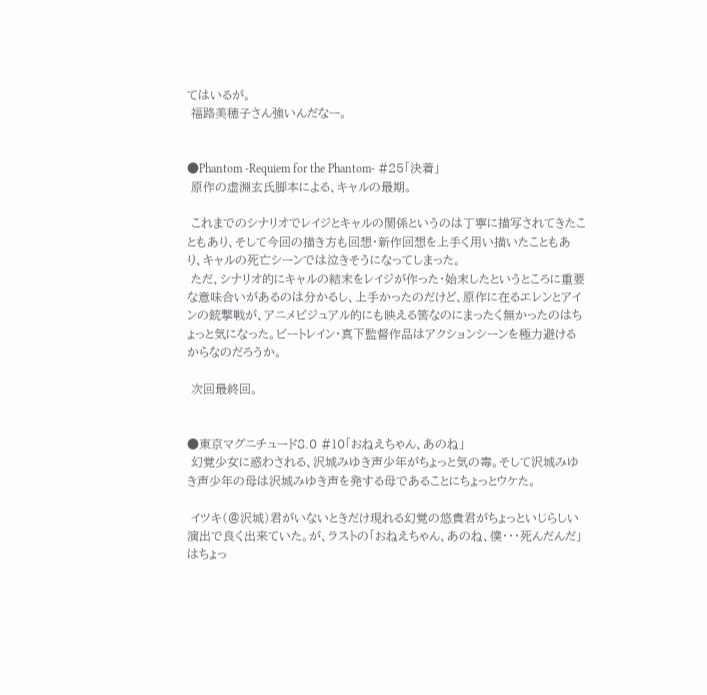てはいるが。
 福路美穂子さん強いんだなー。


●Phantom -Requiem for the Phantom- #25「決着」
 原作の虚淵玄氏脚本による、キャルの最期。

 これまでのシナリオでレイジとキャルの関係というのは丁寧に描写されてきたこともあり、そして今回の描き方も回想・新作回想を上手く用い描いたこともあり、キャルの死亡シーンでは泣きそうになってしまった。
 ただ、シナリオ的にキャルの結末をレイジが作った・始末したというところに重要な意味合いがあるのは分かるし、上手かったのだけど、原作に在るエレンとアインの銃撃戦が、アニメビジュアル的にも映える筈なのにまったく無かったのはちょっと気になった。ビートレイン・真下監督作品はアクションシーンを極力避けるからなのだろうか。

 次回最終回。


●東京マグニチュード8.0 #10「おねえちゃん、あのね」
 幻覚少女に惑わされる、沢城みゆき声少年がちょっと気の毒。そして沢城みゆき声少年の母は沢城みゆき声を発する母であることにちょっとウケた。

 イツキ(@沢城)君がいないときだけ現れる幻覚の悠貴君がちょっといじらしい演出で良く出来ていた。が、ラストの「おねえちゃん、あのね、僕・・・死んだんだ」はちょっ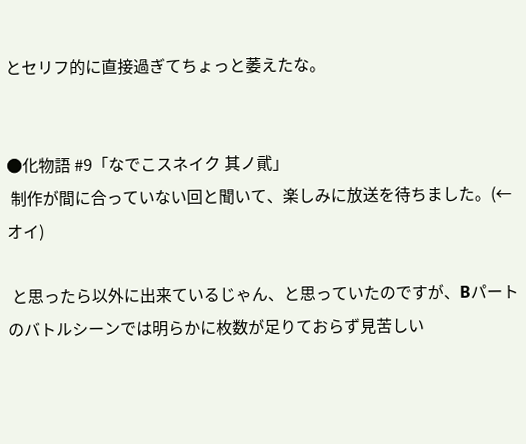とセリフ的に直接過ぎてちょっと萎えたな。


●化物語 #9「なでこスネイク 其ノ貮」
 制作が間に合っていない回と聞いて、楽しみに放送を待ちました。(←オイ)

 と思ったら以外に出来ているじゃん、と思っていたのですが、Bパートのバトルシーンでは明らかに枚数が足りておらず見苦しい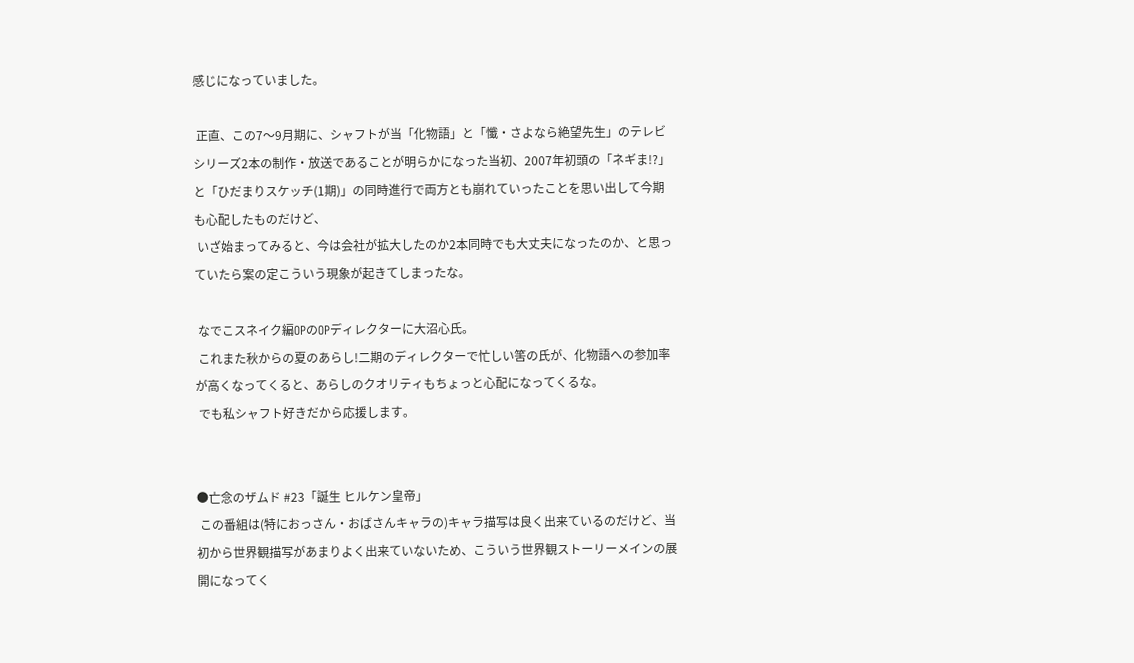感じになっていました。

 正直、この7〜9月期に、シャフトが当「化物語」と「懺・さよなら絶望先生」のテレビシリーズ2本の制作・放送であることが明らかになった当初、2007年初頭の「ネギま!?」と「ひだまりスケッチ(1期)」の同時進行で両方とも崩れていったことを思い出して今期も心配したものだけど、
 いざ始まってみると、今は会社が拡大したのか2本同時でも大丈夫になったのか、と思っていたら案の定こういう現象が起きてしまったな。

 なでこスネイク編OPのOPディレクターに大沼心氏。
 これまた秋からの夏のあらし!二期のディレクターで忙しい筈の氏が、化物語への参加率が高くなってくると、あらしのクオリティもちょっと心配になってくるな。
 でも私シャフト好きだから応援します。


●亡念のザムド #23「誕生 ヒルケン皇帝」
 この番組は(特におっさん・おばさんキャラの)キャラ描写は良く出来ているのだけど、当初から世界観描写があまりよく出来ていないため、こういう世界観ストーリーメインの展開になってく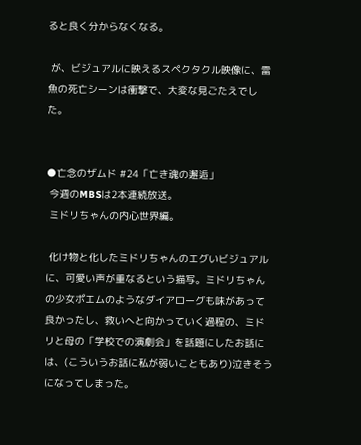ると良く分からなくなる。

 が、ビジュアルに映えるスペクタクル映像に、雷魚の死亡シーンは衝撃で、大変な見ごたえでした。


●亡念のザムド #24「亡き魂の邂逅」
 今週のMBSは2本連続放送。
 ミドリちゃんの内心世界編。

 化け物と化したミドリちゃんのエグいビジュアルに、可愛い声が重なるという描写。ミドリちゃんの少女ポエムのようなダイアローグも味があって良かったし、救いへと向かっていく過程の、ミドリと母の「学校での演劇会」を話題にしたお話には、(こういうお話に私が弱いこともあり)泣きそうになってしまった。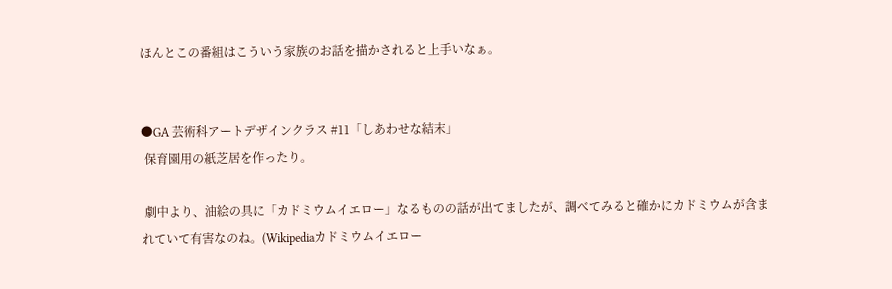ほんとこの番組はこういう家族のお話を描かされると上手いなぁ。


●GA 芸術科アートデザインクラス #11「しあわせな結末」
 保育園用の紙芝居を作ったり。

 劇中より、油絵の具に「カドミウムイエロー」なるものの話が出てましたが、調べてみると確かにカドミウムが含まれていて有害なのね。(Wikipediaカドミウムイエロー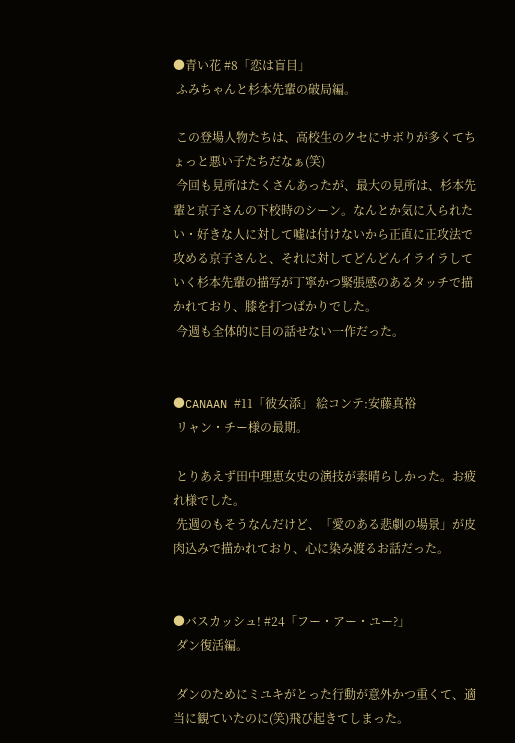●青い花 #8「恋は盲目」
 ふみちゃんと杉本先輩の破局編。

 この登場人物たちは、高校生のクセにサボりが多くてちょっと悪い子たちだなぁ(笑)
 今回も見所はたくさんあったが、最大の見所は、杉本先輩と京子さんの下校時のシーン。なんとか気に入られたい・好きな人に対して嘘は付けないから正直に正攻法で攻める京子さんと、それに対してどんどんイライラしていく杉本先輩の描写が丁寧かつ緊張感のあるタッチで描かれており、膝を打つばかりでした。
 今週も全体的に目の話せない一作だった。


●CANAAN #11「彼女添」 絵コンテ:安藤真裕
 リャン・チー様の最期。

 とりあえず田中理恵女史の演技が素晴らしかった。お疲れ様でした。
 先週のもそうなんだけど、「愛のある悲劇の場景」が皮肉込みで描かれており、心に染み渡るお話だった。


●バスカッシュ! #24「フー・アー・ユー?」
 ダン復活編。

 ダンのためにミユキがとった行動が意外かつ重くて、適当に観ていたのに(笑)飛び起きてしまった。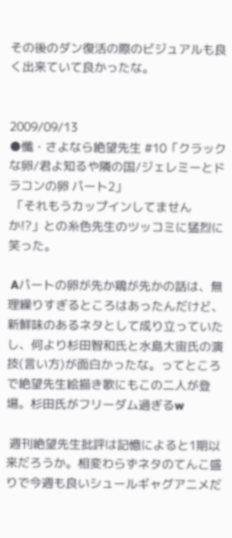その後のダン復活の際のビジュアルも良く出来ていて良かったな。


2009/09/13
●懺・さよなら絶望先生 #10「クラックな卵/君よ知るや隣の国/ジェレミーとドラコンの卵 パート2」
 「それもうカップインしてませんか!?」との糸色先生のツッコミに猛烈に笑った。

 Aパートの卵が先か鶏が先かの話は、無理繰りすぎるところはあったんだけど、新鮮味のあるネタとして成り立っていたし、何より杉田智和氏と水島大宙氏の演技(言い方)が面白かったな。ってところで絶望先生絵描き歌にもこの二人が登場。杉田氏がフリーダム過ぎるw

 週刊絶望先生批評は記憶によると1期以来だろうか。相変わらずネタのてんこ盛りで今週も良いシュールギャグアニメだ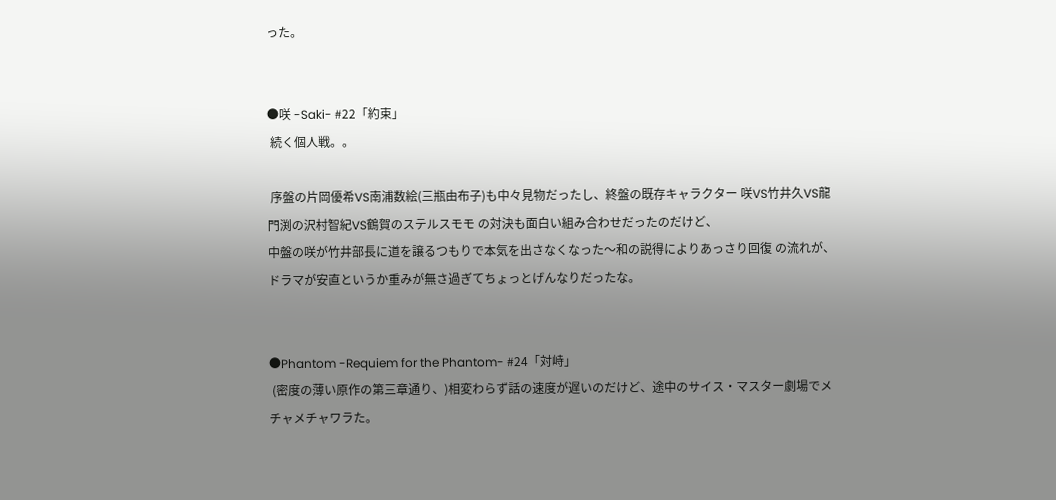った。


●咲 -Saki- #22「約束」
 続く個人戦。。

 序盤の片岡優希VS南浦数絵(三瓶由布子)も中々見物だったし、終盤の既存キャラクター 咲VS竹井久VS龍門渕の沢村智紀VS鶴賀のステルスモモ の対決も面白い組み合わせだったのだけど、
中盤の咲が竹井部長に道を譲るつもりで本気を出さなくなった〜和の説得によりあっさり回復 の流れが、ドラマが安直というか重みが無さ過ぎてちょっとげんなりだったな。


●Phantom -Requiem for the Phantom- #24「対峙」
 (密度の薄い原作の第三章通り、)相変わらず話の速度が遅いのだけど、途中のサイス・マスター劇場でメチャメチャワラた。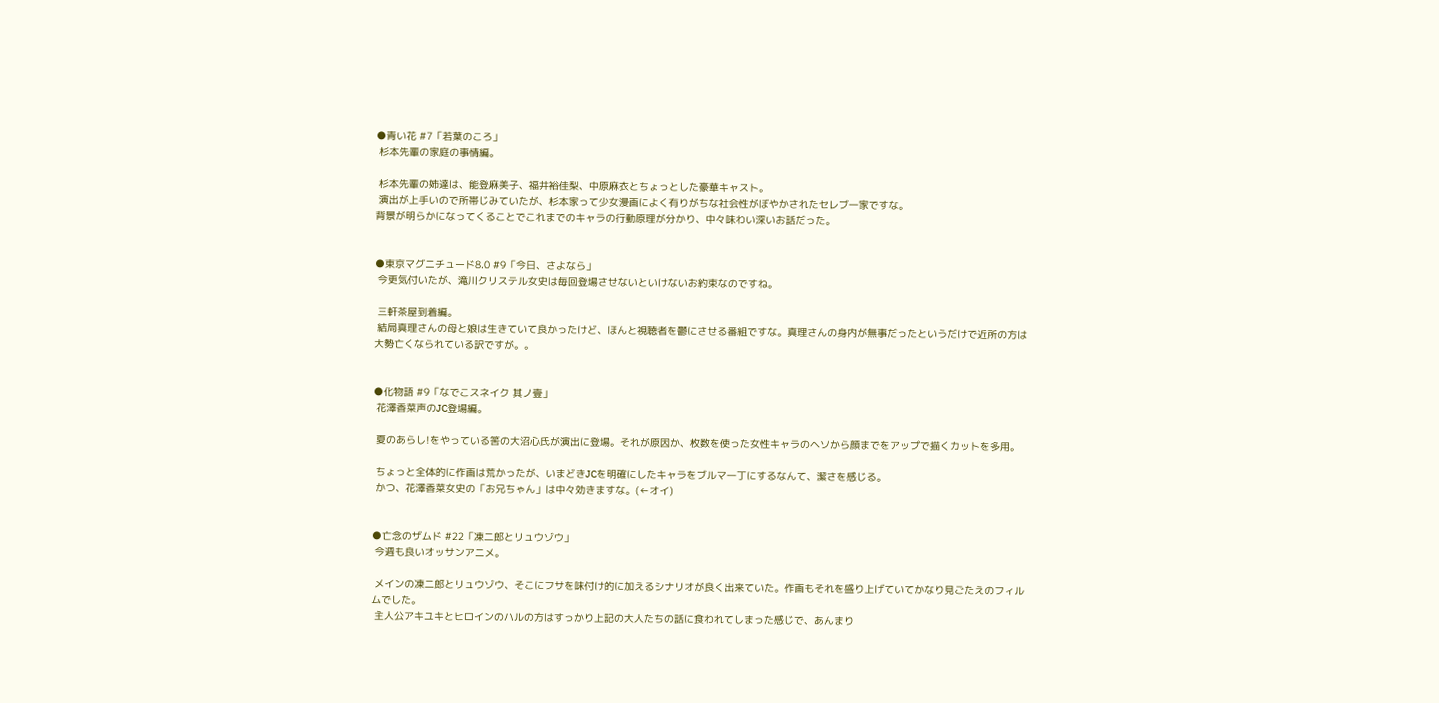●青い花 #7「若葉のころ」
 杉本先輩の家庭の事情編。

 杉本先輩の姉達は、能登麻美子、福井裕佳梨、中原麻衣とちょっとした豪華キャスト。
 演出が上手いので所帯じみていたが、杉本家って少女漫画によく有りがちな社会性がぼやかされたセレブ一家ですな。
背景が明らかになってくることでこれまでのキャラの行動原理が分かり、中々味わい深いお話だった。


●東京マグニチュード8.0 #9「今日、さよなら」
 今更気付いたが、滝川クリステル女史は毎回登場させないといけないお約束なのですね。

 三軒茶屋到着編。
 結局真理さんの母と娘は生きていて良かったけど、ほんと視聴者を鬱にさせる番組ですな。真理さんの身内が無事だったというだけで近所の方は大勢亡くなられている訳ですが。。


●化物語 #9「なでこスネイク 其ノ壹」
 花澤香菜声のJC登場編。

 夏のあらし!をやっている筈の大沼心氏が演出に登場。それが原因か、枚数を使った女性キャラのヘソから顔までをアップで描くカットを多用。

 ちょっと全体的に作画は荒かったが、いまどきJCを明確にしたキャラをブルマ一丁にするなんて、潔さを感じる。
 かつ、花澤香菜女史の「お兄ちゃん」は中々効きますな。(←オイ)


●亡念のザムド #22「凍二郎とリュウゾウ」
 今週も良いオッサンアニメ。

 メインの凍二郎とリュウゾウ、そこにフサを味付け的に加えるシナリオが良く出来ていた。作画もそれを盛り上げていてかなり見ごたえのフィルムでした。
 主人公アキユキとヒロインのハルの方はすっかり上記の大人たちの話に食われてしまった感じで、あんまり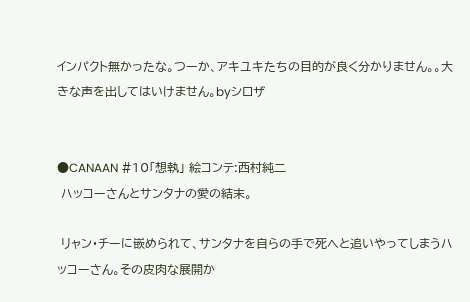インパクト無かったな。つーか、アキユキたちの目的が良く分かりません。。大きな声を出してはいけません。byシロザ


●CANAAN #10「想執」 絵コンテ:西村純二
 ハッコーさんとサンタナの愛の結末。

 リャン・チーに嵌められて、サンタナを自らの手で死へと追いやってしまうハッコーさん。その皮肉な展開か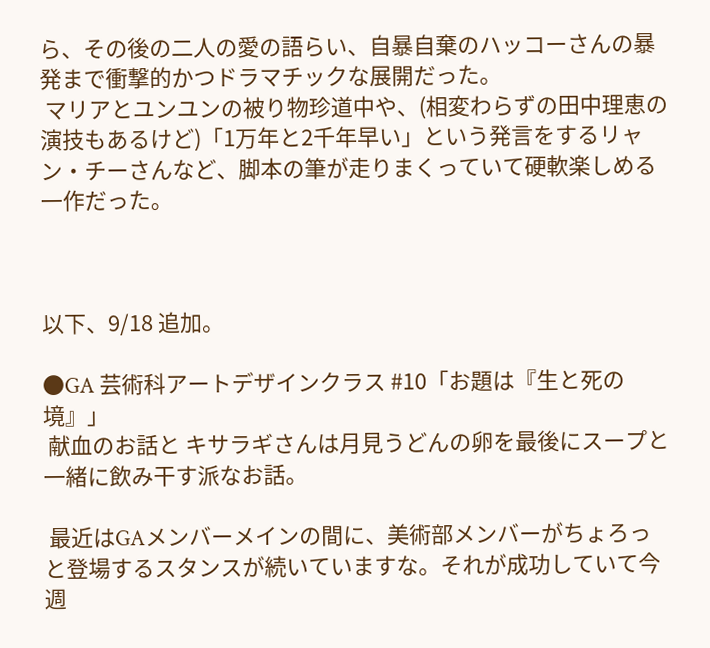ら、その後の二人の愛の語らい、自暴自棄のハッコーさんの暴発まで衝撃的かつドラマチックな展開だった。
 マリアとユンユンの被り物珍道中や、(相変わらずの田中理恵の演技もあるけど)「1万年と2千年早い」という発言をするリャン・チーさんなど、脚本の筆が走りまくっていて硬軟楽しめる一作だった。



以下、9/18 追加。

●GA 芸術科アートデザインクラス #10「お題は『生と死の境』」
 献血のお話と キサラギさんは月見うどんの卵を最後にスープと一緒に飲み干す派なお話。

 最近はGAメンバーメインの間に、美術部メンバーがちょろっと登場するスタンスが続いていますな。それが成功していて今週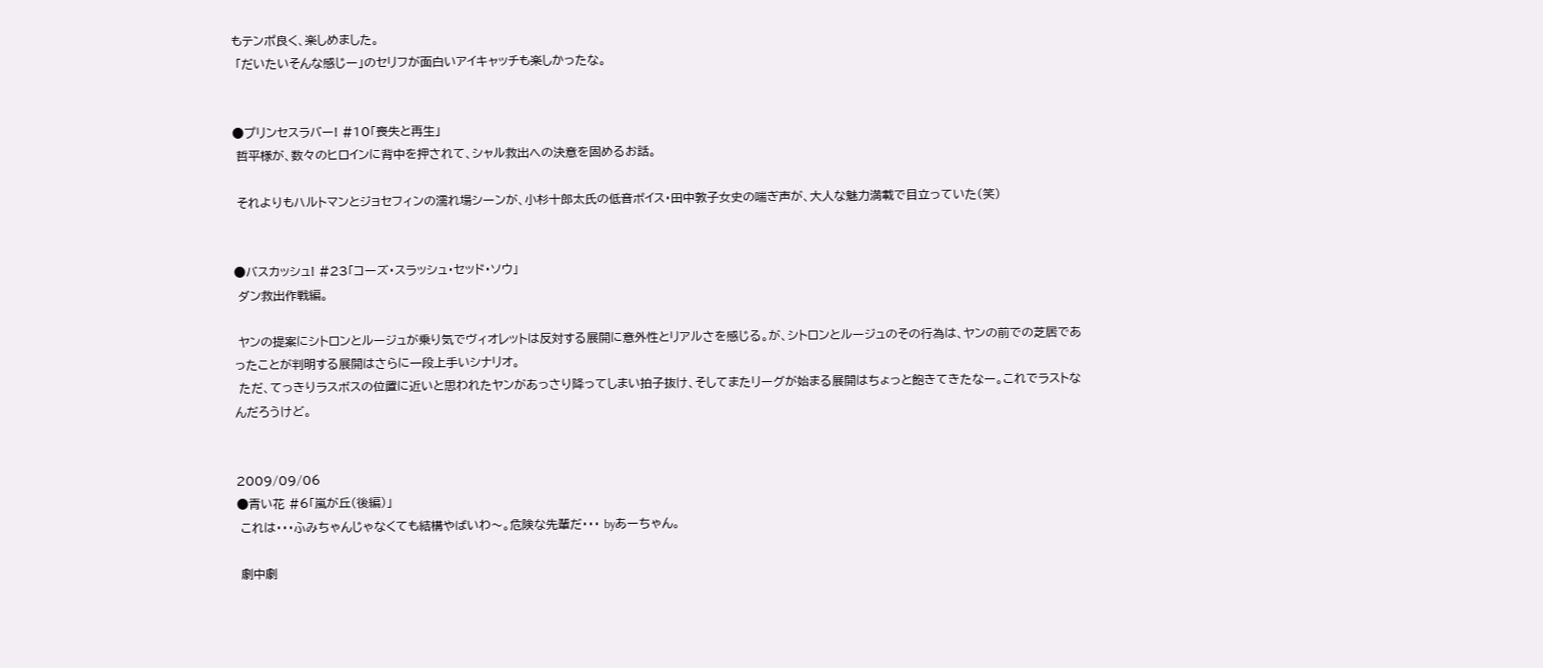もテンポ良く、楽しめました。
 「だいたいそんな感じー」のセリフが面白いアイキャッチも楽しかったな。


●プリンセスラバー! #10「喪失と再生」
 哲平様が、数々のヒロインに背中を押されて、シャル救出への決意を固めるお話。

 それよりもハルトマンとジョセフィンの濡れ場シーンが、小杉十郎太氏の低音ボイス・田中敦子女史の喘ぎ声が、大人な魅力満載で目立っていた(笑)


●バスカッシュ! #23「コーズ・スラッシュ・セッド・ソウ」
 ダン救出作戦編。

 ヤンの提案にシトロンとルージュが乗り気でヴィオレットは反対する展開に意外性とリアルさを感じる。が、シトロンとルージュのその行為は、ヤンの前での芝居であったことが判明する展開はさらに一段上手いシナリオ。
 ただ、てっきりラスボスの位置に近いと思われたヤンがあっさり降ってしまい拍子抜け、そしてまたリーグが始まる展開はちょっと飽きてきたなー。これでラストなんだろうけど。


2009/09/06
●青い花 #6「嵐が丘(後編)」
 これは・・・ふみちゃんじゃなくても結構やばいわ〜。危険な先輩だ・・・ byあーちゃん。

 劇中劇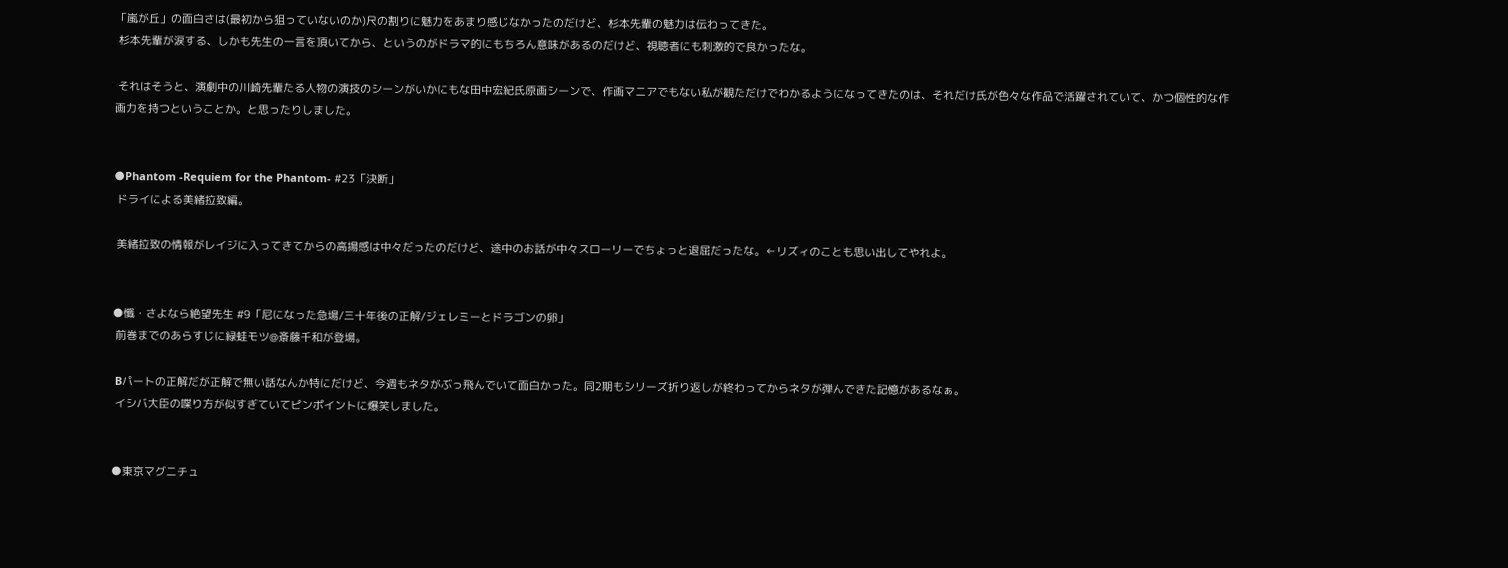「嵐が丘」の面白さは(最初から狙っていないのか)尺の割りに魅力をあまり感じなかったのだけど、杉本先輩の魅力は伝わってきた。
 杉本先輩が涙する、しかも先生の一言を頂いてから、というのがドラマ的にもちろん意味があるのだけど、視聴者にも刺激的で良かったな。

 それはそうと、演劇中の川崎先輩たる人物の演技のシーンがいかにもな田中宏紀氏原画シーンで、作画マニアでもない私が観ただけでわかるようになってきたのは、それだけ氏が色々な作品で活躍されていて、かつ個性的な作画力を持つということか。と思ったりしました。


●Phantom -Requiem for the Phantom- #23「決断」
 ドライによる美緒拉致編。

 美緒拉致の情報がレイジに入ってきてからの高揚感は中々だったのだけど、途中のお話が中々スローリーでちょっと退屈だったな。←リズィのことも思い出してやれよ。


●懺・さよなら絶望先生 #9「尼になった急場/三十年後の正解/ジェレミーとドラゴンの卵」
 前巻までのあらすじに緑蛙モツ@斎藤千和が登場。

 Bパートの正解だが正解で無い話なんか特にだけど、今週もネタがぶっ飛んでいて面白かった。同2期もシリーズ折り返しが終わってからネタが弾んできた記憶があるなぁ。
 イシバ大臣の喋り方が似すぎていてピンポイントに爆笑しました。


●東京マグニチュ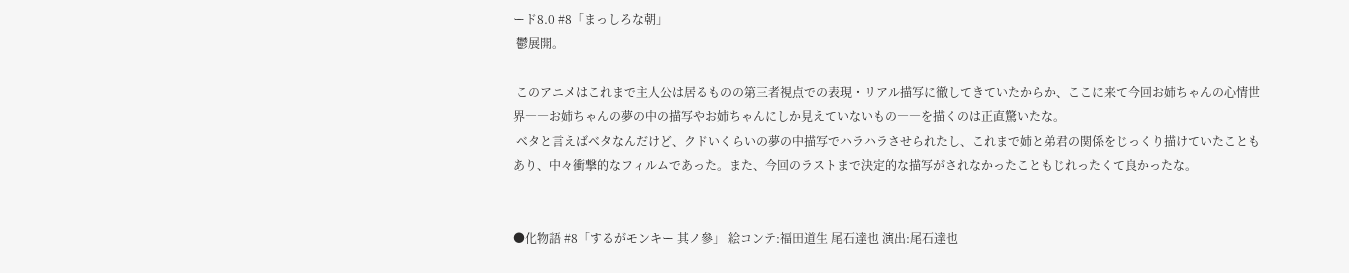ード8.0 #8「まっしろな朝」
 鬱展開。

 このアニメはこれまで主人公は居るものの第三者視点での表現・リアル描写に徹してきていたからか、ここに来て今回お姉ちゃんの心情世界――お姉ちゃんの夢の中の描写やお姉ちゃんにしか見えていないもの――を描くのは正直驚いたな。
 ベタと言えばベタなんだけど、クドいくらいの夢の中描写でハラハラさせられたし、これまで姉と弟君の関係をじっくり描けていたこともあり、中々衝撃的なフィルムであった。また、今回のラストまで決定的な描写がされなかったこともじれったくて良かったな。


●化物語 #8「するがモンキー 其ノ參」 絵コンテ:福田道生 尾石達也 演出:尾石達也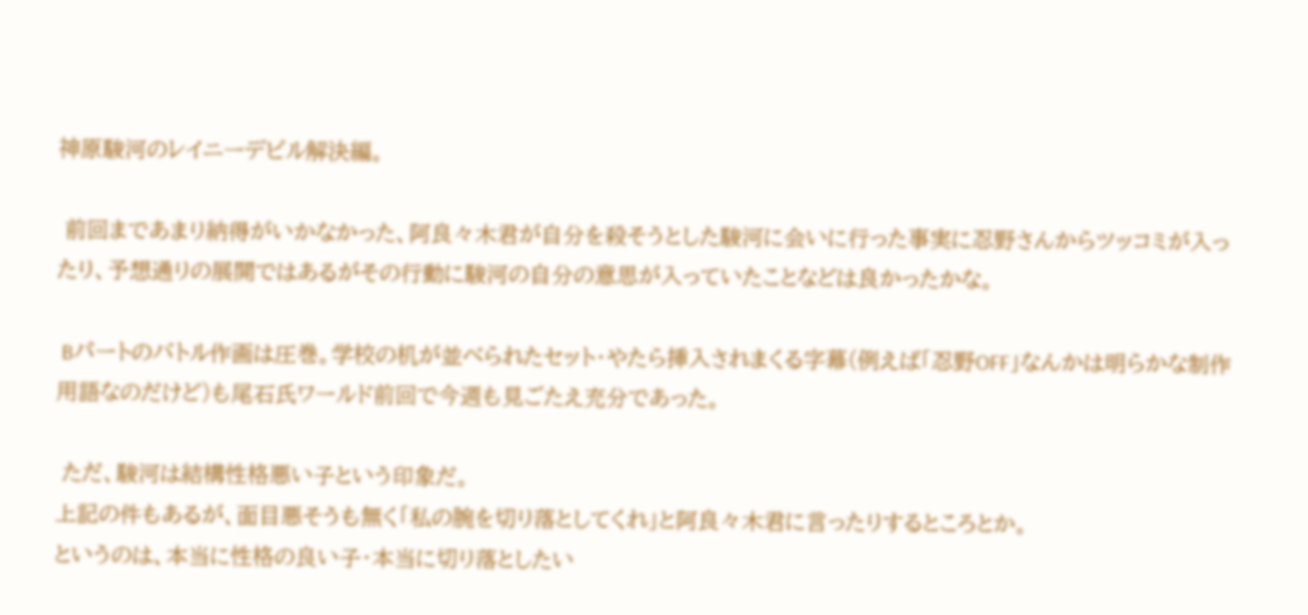神原駿河のレイニーデビル解決編。

 前回まであまり納得がいかなかった、阿良々木君が自分を殺そうとした駿河に会いに行った事実に忍野さんからツッコミが入ったり、予想通りの展開ではあるがその行動に駿河の自分の意思が入っていたことなどは良かったかな。

 Bパートのバトル作画は圧巻。学校の机が並べられたセット・やたら挿入されまくる字幕(例えば「忍野OFF」なんかは明らかな制作用語なのだけど)も尾石氏ワールド前回で今週も見ごたえ充分であった。

 ただ、駿河は結構性格悪い子という印象だ。
上記の件もあるが、面目悪そうも無く「私の腕を切り落としてくれ」と阿良々木君に言ったりするところとか。
というのは、本当に性格の良い子・本当に切り落としたい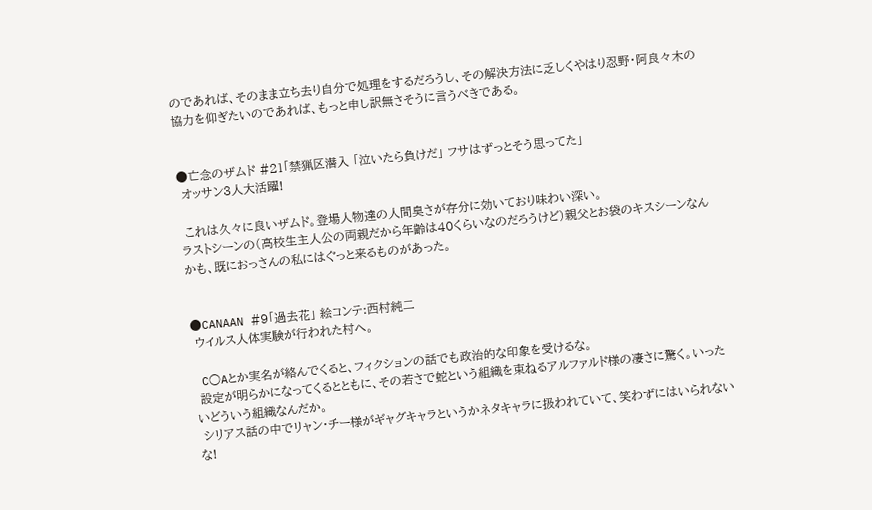のであれば、そのまま立ち去り自分で処理をするだろうし、その解決方法に乏しくやはり忍野・阿良々木の協力を仰ぎたいのであれば、もっと申し訳無さそうに言うべきである。


●亡念のザムド #21「禁猟区潜入 「泣いたら負けだ」 フサはずっとそう思ってた」
 オッサン3人大活躍!

 これは久々に良いザムド。登場人物達の人間臭さが存分に効いており味わい深い。
ラストシーンの(高校生主人公の両親だから年齢は40くらいなのだろうけど)親父とお袋のキスシーンなんかも、既におっさんの私にはぐっと来るものがあった。


●CANAAN #9「過去花」 絵コンテ:西村純二
 ウイルス人体実験が行われた村へ。

 C○Aとか実名が絡んでくると、フィクションの話でも政治的な印象を受けるな。
 設定が明らかになってくるとともに、その若さで蛇という組織を束ねるアルファルド様の凄さに驚く。いったいどういう組織なんだか。
 シリアス話の中でリャン・チー様がギャグキャラというかネタキャラに扱われていて、笑わずにはいられないな!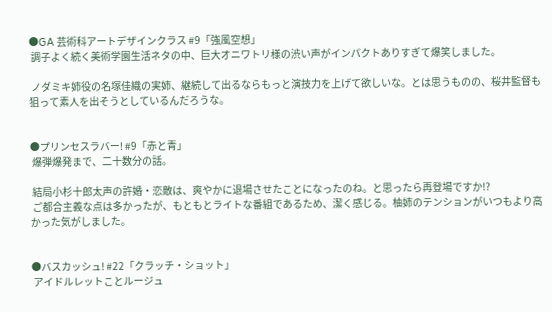●GA 芸術科アートデザインクラス #9「強風空想」
 調子よく続く美術学園生活ネタの中、巨大オニワトリ様の渋い声がインパクトありすぎて爆笑しました。

 ノダミキ姉役の名塚佳織の実姉、継続して出るならもっと演技力を上げて欲しいな。とは思うものの、桜井監督も狙って素人を出そうとしているんだろうな。


●プリンセスラバー! #9「赤と青」
 爆弾爆発まで、二十数分の話。

 結局小杉十郎太声の許婚・恋敵は、爽やかに退場させたことになったのね。と思ったら再登場ですか!?
 ご都合主義な点は多かったが、もともとライトな番組であるため、潔く感じる。柚姉のテンションがいつもより高かった気がしました。


●バスカッシュ! #22「クラッチ・ショット」
 アイドルレットことルージュ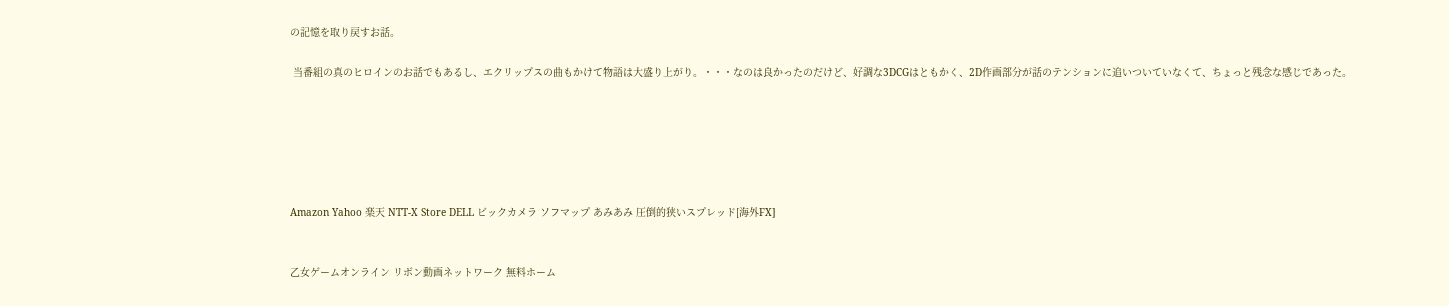の記憶を取り戻すお話。

 当番組の真のヒロインのお話でもあるし、エクリップスの曲もかけて物語は大盛り上がり。・・・なのは良かったのだけど、好調な3DCGはともかく、2D作画部分が話のテンションに追いついていなくて、ちょっと残念な感じであった。






Amazon Yahoo 楽天 NTT-X Store DELL ビックカメラ ソフマップ あみあみ 圧倒的狭いスプレッド[海外FX]


乙女ゲームオンライン リボン動画ネットワーク 無料ホーム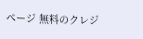ページ 無料のクレジ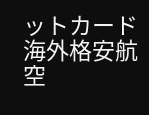ットカード 海外格安航空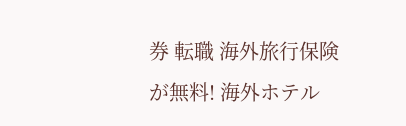券 転職 海外旅行保険が無料! 海外ホテル